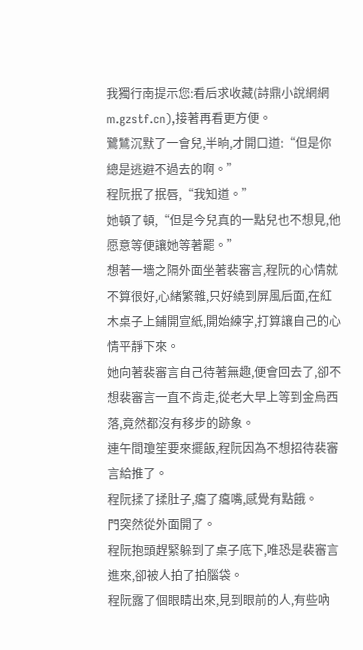我獨行南提示您:看后求收藏(詩鼎小說網網m.gzstf.cn),接著再看更方便。
鷺鷥沉默了一會兒,半晌,才開口道:“但是你總是逃避不過去的啊。”
程阮抿了抿唇,“我知道。”
她頓了頓,“但是今兒真的一點兒也不想見,他愿意等便讓她等著罷。”
想著一墻之隔外面坐著裴審言,程阮的心情就不算很好,心緒繁雜,只好繞到屏風后面,在紅木桌子上鋪開宣紙,開始練字,打算讓自己的心情平靜下來。
她向著裴審言自己待著無趣,便會回去了,卻不想裴審言一直不肯走,從老大早上等到金烏西落,竟然都沒有移步的跡象。
連午間瓊笙要來擺飯,程阮因為不想招待裴審言給推了。
程阮揉了揉肚子,癟了癟嘴,感覺有點餓。
門突然從外面開了。
程阮抱頭趕緊躲到了桌子底下,唯恐是裴審言進來,卻被人拍了拍腦袋。
程阮露了個眼睛出來,見到眼前的人,有些吶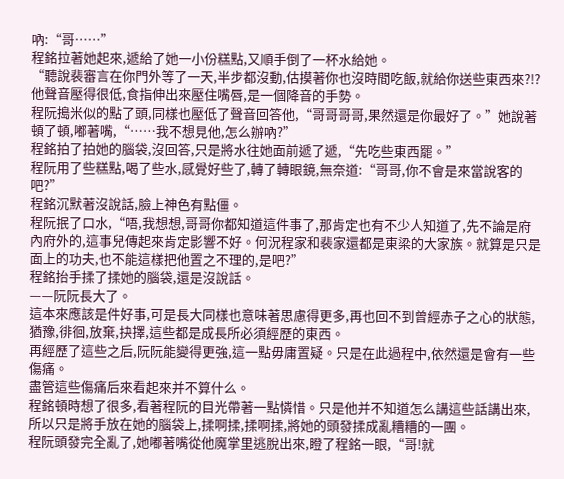吶:“哥……”
程銘拉著她起來,遞給了她一小份糕點,又順手倒了一杯水給她。
“聽說裴審言在你門外等了一天,半步都沒動,估摸著你也沒時間吃飯,就給你送些東西來?!?
他聲音壓得很低,食指伸出來壓住嘴唇,是一個降音的手勢。
程阮搗米似的點了頭,同樣也壓低了聲音回答他,“哥哥哥哥,果然還是你最好了。”她說著頓了頓,嘟著嘴,“……我不想見他,怎么辦吶?”
程銘拍了拍她的腦袋,沒回答,只是將水往她面前遞了遞,“先吃些東西罷。”
程阮用了些糕點,喝了些水,感覺好些了,轉了轉眼鏡,無奈道:“哥哥,你不會是來當說客的吧?”
程銘沉默著沒說話,臉上神色有點僵。
程阮抿了口水,“唔,我想想,哥哥你都知道這件事了,那肯定也有不少人知道了,先不論是府內府外的,這事兒傳起來肯定影響不好。何況程家和裴家還都是東梁的大家族。就算是只是面上的功夫,也不能這樣把他置之不理的,是吧?”
程銘抬手揉了揉她的腦袋,還是沒說話。
——阮阮長大了。
這本來應該是件好事,可是長大同樣也意味著思慮得更多,再也回不到曾經赤子之心的狀態,猶豫,徘徊,放棄,抉擇,這些都是成長所必須經歷的東西。
再經歷了這些之后,阮阮能變得更強,這一點毋庸置疑。只是在此過程中,依然還是會有一些傷痛。
盡管這些傷痛后來看起來并不算什么。
程銘頓時想了很多,看著程阮的目光帶著一點憐惜。只是他并不知道怎么講這些話講出來,所以只是將手放在她的腦袋上,揉啊揉,揉啊揉,將她的頭發揉成亂糟糟的一團。
程阮頭發完全亂了,她嘟著嘴從他魔掌里逃脫出來,瞪了程銘一眼,“哥!就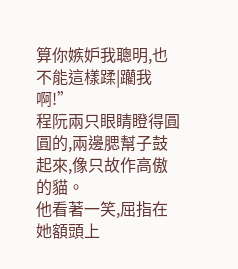算你嫉妒我聰明,也不能這樣蹂|躪我啊!”
程阮兩只眼睛瞪得圓圓的,兩邊腮幫子鼓起來,像只故作高傲的貓。
他看著一笑,屈指在她額頭上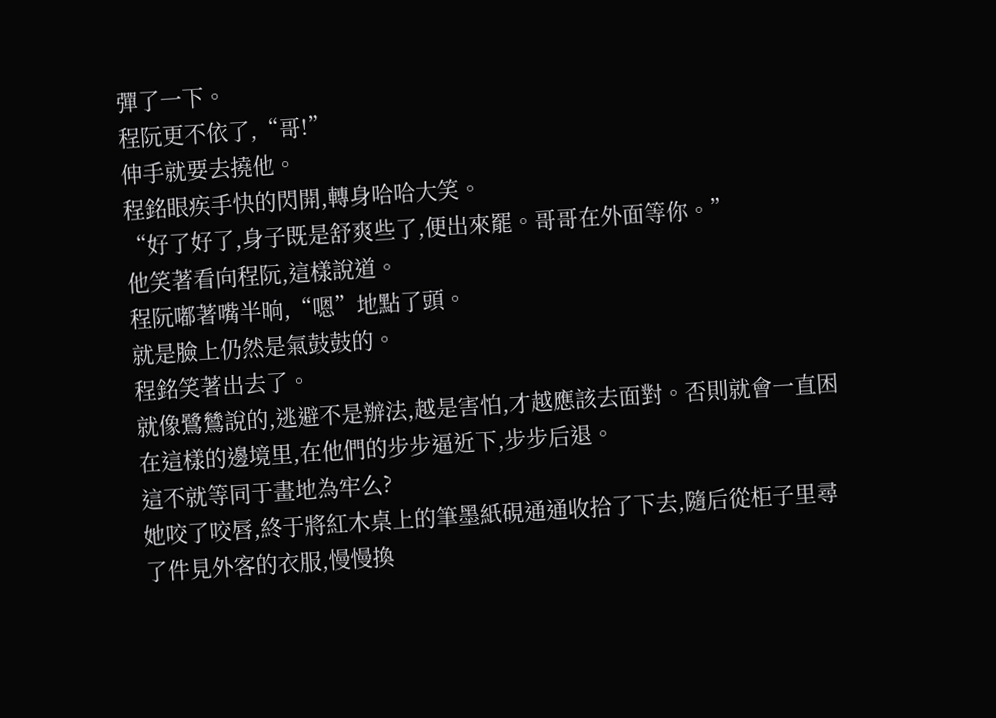彈了一下。
程阮更不依了,“哥!”
伸手就要去撓他。
程銘眼疾手快的閃開,轉身哈哈大笑。
“好了好了,身子既是舒爽些了,便出來罷。哥哥在外面等你。”
他笑著看向程阮,這樣說道。
程阮嘟著嘴半晌,“嗯”地點了頭。
就是臉上仍然是氣鼓鼓的。
程銘笑著出去了。
就像鷺鷥說的,逃避不是辦法,越是害怕,才越應該去面對。否則就會一直困在這樣的邊境里,在他們的步步逼近下,步步后退。
這不就等同于畫地為牢么?
她咬了咬唇,終于將紅木桌上的筆墨紙硯通通收拾了下去,隨后從柜子里尋了件見外客的衣服,慢慢換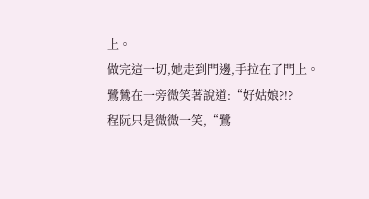上。
做完這一切,她走到門邊,手拉在了門上。
鷺鷥在一旁微笑著說道:“好姑娘?!?
程阮只是微微一笑,“鷺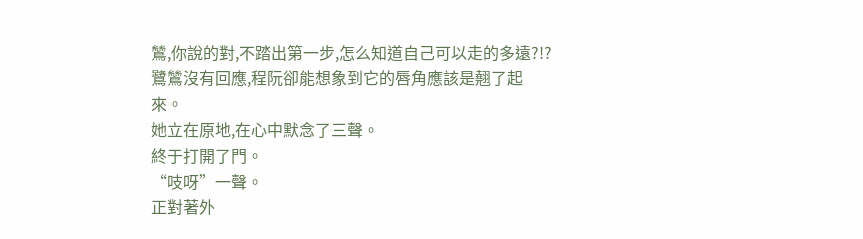鷥,你說的對,不踏出第一步,怎么知道自己可以走的多遠?!?
鷺鷥沒有回應,程阮卻能想象到它的唇角應該是翹了起來。
她立在原地,在心中默念了三聲。
終于打開了門。
“吱呀”一聲。
正對著外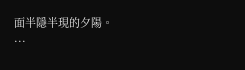面半隱半現的夕陽。
...